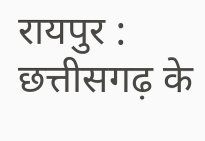रायपुर : छत्तीसगढ़ के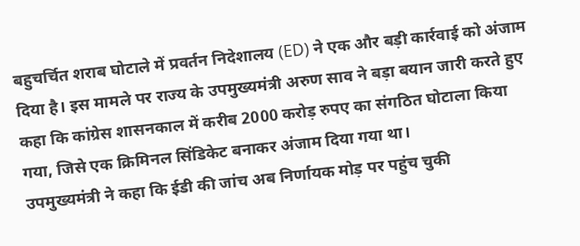बहुचर्चित शराब घोटाले में प्रवर्तन निदेशालय (ED) ने एक और बड़ी कार्रवाई को अंजाम दिया है। इस मामले पर राज्य के उपमुख्यमंत्री अरुण साव ने बड़ा बयान जारी करते हुए कहा कि कांग्रेस शासनकाल में करीब 2000 करोड़ रुपए का संगठित घोटाला किया गया, जिसे एक क्रिमिनल सिंडिकेट बनाकर अंजाम दिया गया था।
उपमुख्यमंत्री ने कहा कि ईडी की जांच अब निर्णायक मोड़ पर पहुंच चुकी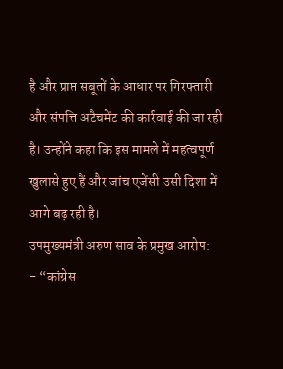है और प्राप्त सबूतों के आधार पर गिरफ्तारी और संपत्ति अटैचमेंट की कार्रवाई की जा रही है। उन्होंने कहा कि इस मामले में महत्वपूर्ण खुलासे हुए हैं और जांच एजेंसी उसी दिशा में आगे बढ़ रही है।
उपमुख्यमंत्री अरुण साव के प्रमुख आरोप:
- “कांग्रेस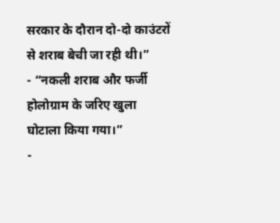सरकार के दौरान दो-दो काउंटरों से शराब बेची जा रही थी।”
- “नकली शराब और फर्जी होलोग्राम के जरिए खुला घोटाला किया गया।”
-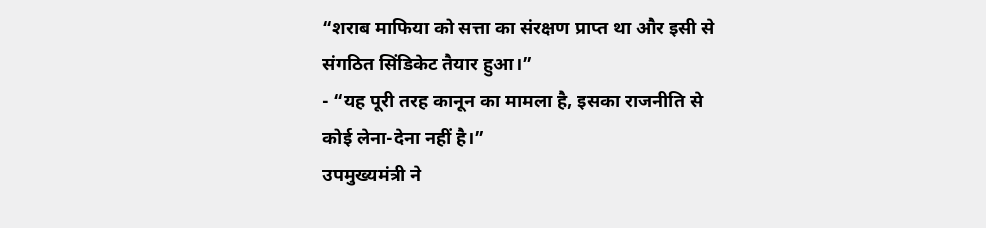“शराब माफिया को सत्ता का संरक्षण प्राप्त था और इसी से संगठित सिंडिकेट तैयार हुआ।”
- “यह पूरी तरह कानून का मामला है, इसका राजनीति से कोई लेना-देना नहीं है।”
उपमुख्यमंत्री ने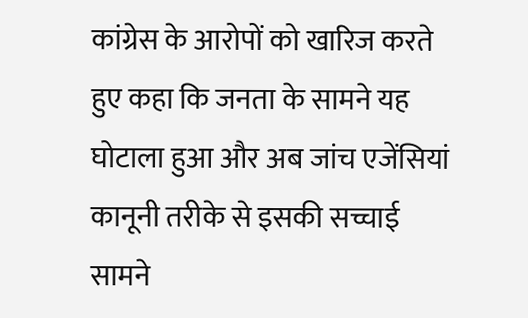कांग्रेस के आरोपों को खारिज करते हुए कहा कि जनता के सामने यह घोटाला हुआ और अब जांच एजेंसियां कानूनी तरीके से इसकी सच्चाई सामने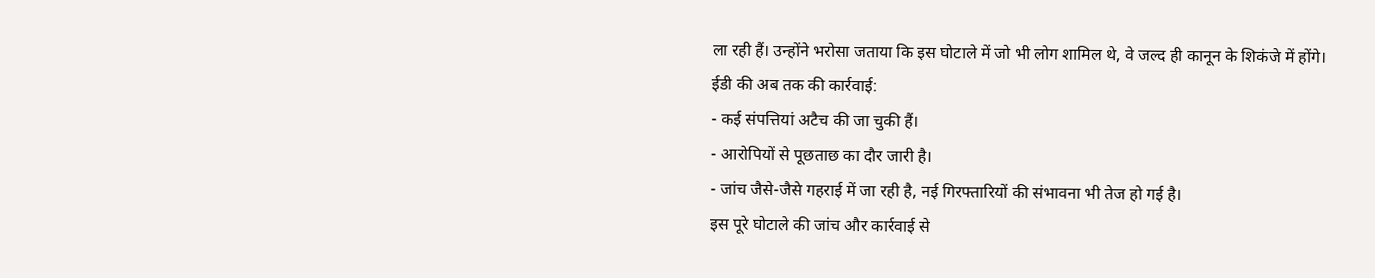ला रही हैं। उन्होंने भरोसा जताया कि इस घोटाले में जो भी लोग शामिल थे, वे जल्द ही कानून के शिकंजे में होंगे।
ईडी की अब तक की कार्रवाई:
- कई संपत्तियां अटैच की जा चुकी हैं।
- आरोपियों से पूछताछ का दौर जारी है।
- जांच जैसे-जैसे गहराई में जा रही है, नई गिरफ्तारियों की संभावना भी तेज हो गई है।
इस पूरे घोटाले की जांच और कार्रवाई से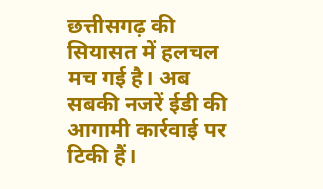छत्तीसगढ़ की सियासत में हलचल मच गई है। अब सबकी नजरें ईडी की आगामी कार्रवाई पर टिकी हैं।